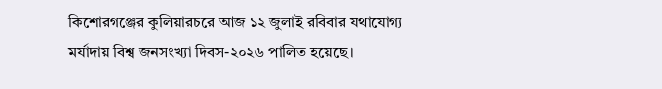কিশোরগঞ্জের কুলিয়ারচরে আজ ১২ জুলাই রবিবার যথাযোগ্য মর্যাদায় বিশ্ব জনসংখ্যা দিবস-২০২৬ পালিত হয়েছে।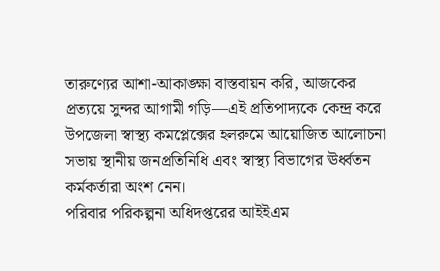তারুণ্যের আশা-আকাঙ্ক্ষা বাস্তবায়ন করি, আজকের প্রত্যয়ে সুন্দর আগামী গড়ি—এই প্রতিপাদ্যকে কেন্দ্র করে উপজেলা স্বাস্থ্য কমপ্লেক্সের হলরুমে আয়োজিত আলোচনা সভায় স্থানীয় জনপ্রতিনিধি এবং স্বাস্থ্য বিভাগের ঊর্ধ্বতন কর্মকর্তারা অংশ নেন।
পরিবার পরিকল্পনা অধিদপ্তরের আইইএম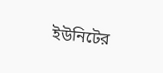ইউনিটের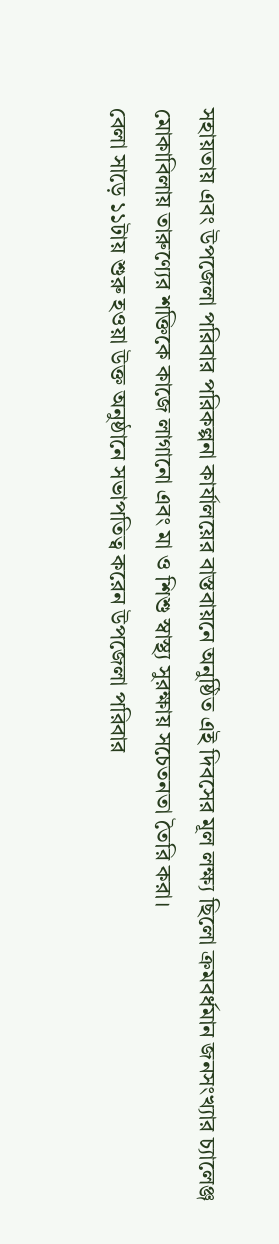সহায়তায় এবং উপজেলা পরিবার পরিকল্পনা কার্যালয়ের বাস্তবায়নে অনুষ্ঠিত এই দিবসের মূল লক্ষ্য ছিলো ক্রমবর্ধমান জনসংখ্যার চ্যালেঞ্জ মোকাবিলায় তারুণ্যের শক্তিকে কাজে লাগানো এবং মা ও শিশু স্বাস্থ্য সুরক্ষায় সচেতনতা তৈরি করা।
বেলা সাড়ে ১১টায় শুরু হওয়া উক্ত অনুষ্ঠানে সভাপতিত্ব করেন উপজেলা পরিবার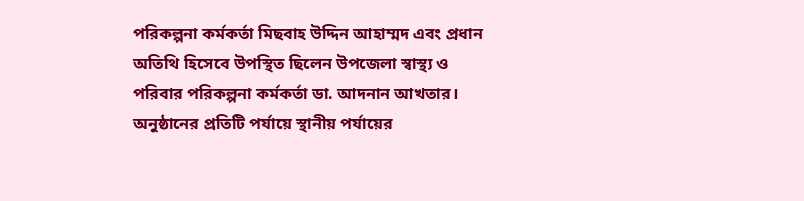পরিকল্পনা কর্মকর্তা মিছবাহ উদ্দিন আহাম্মদ এবং প্রধান অতিথি হিসেবে উপস্থিত ছিলেন উপজেলা স্বাস্থ্য ও পরিবার পরিকল্পনা কর্মকর্তা ডা. আদনান আখতার। অনুষ্ঠানের প্রতিটি পর্যায়ে স্থানীয় পর্যায়ের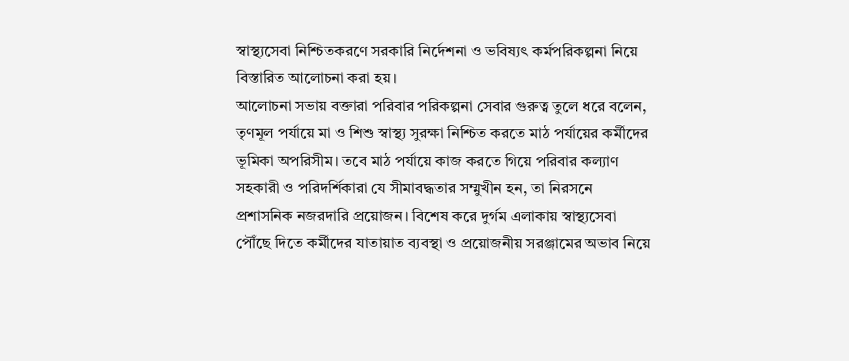স্বাস্থ্যসেবা নিশ্চিতকরণে সরকারি নির্দেশনা ও ভবিষ্যৎ কর্মপরিকল্পনা নিয়ে বিস্তারিত আলোচনা করা হয়।
আলোচনা সভায় বক্তারা পরিবার পরিকল্পনা সেবার গুরুত্ব তুলে ধরে বলেন, তৃণমূল পর্যায়ে মা ও শিশু স্বাস্থ্য সুরক্ষা নিশ্চিত করতে মাঠ পর্যায়ের কর্মীদের ভূমিকা অপরিসীম। তবে মাঠ পর্যায়ে কাজ করতে গিয়ে পরিবার কল্যাণ সহকারী ও পরিদর্শিকারা যে সীমাবদ্ধতার সম্মুখীন হন, তা নিরসনে প্রশাসনিক নজরদারি প্রয়োজন। বিশেষ করে দুর্গম এলাকায় স্বাস্থ্যসেবা পৌঁছে দিতে কর্মীদের যাতায়াত ব্যবস্থা ও প্রয়োজনীয় সরঞ্জামের অভাব নিয়ে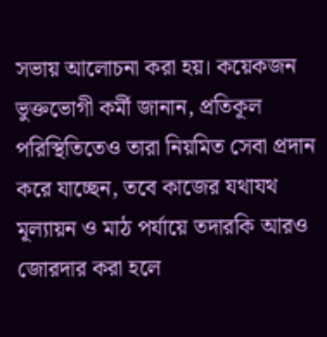সভায় আলোচনা করা হয়। কয়েকজন ভুক্তভোগী কর্মী জানান, প্রতিকূল পরিস্থিতিতেও তারা নিয়মিত সেবা প্রদান করে যাচ্ছেন, তবে কাজের যথাযথ মূল্যায়ন ও মাঠ পর্যায়ে তদারকি আরও জোরদার করা হলে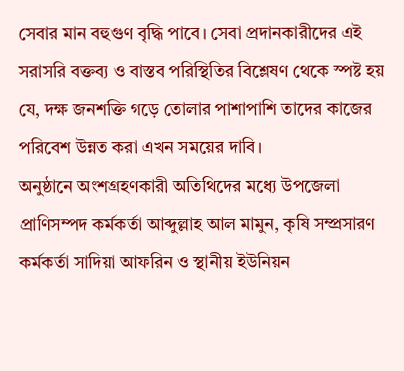সেবার মান বহুগুণ বৃদ্ধি পাবে। সেবা প্রদানকারীদের এই সরাসরি বক্তব্য ও বাস্তব পরিস্থিতির বিশ্লেষণ থেকে স্পষ্ট হয় যে, দক্ষ জনশক্তি গড়ে তোলার পাশাপাশি তাদের কাজের পরিবেশ উন্নত করা এখন সময়ের দাবি।
অনুষ্ঠানে অংশগ্রহণকারী অতিথিদের মধ্যে উপজেলা প্রাণিসম্পদ কর্মকর্তা আব্দুল্লাহ আল মামুন, কৃষি সম্প্রসারণ কর্মকর্তা সাদিয়া আফরিন ও স্থানীয় ইউনিয়ন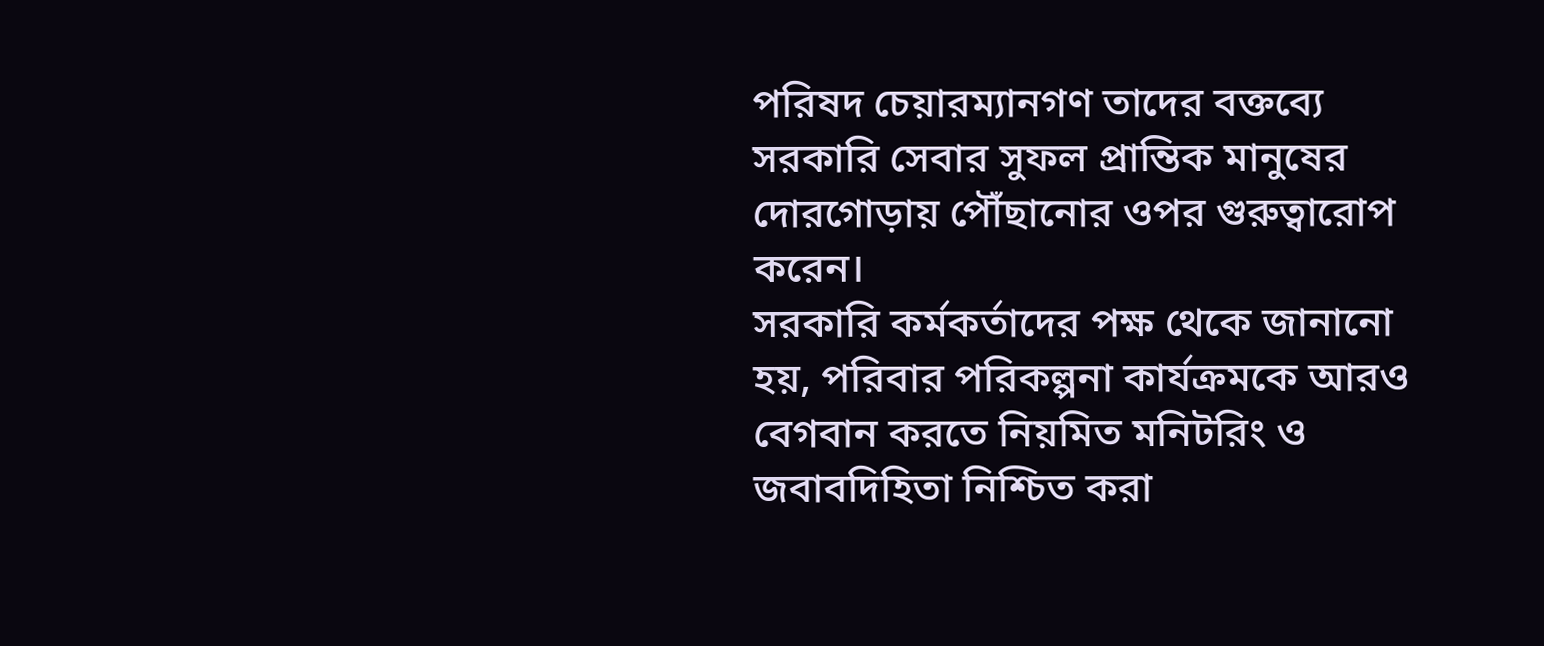পরিষদ চেয়ারম্যানগণ তাদের বক্তব্যে সরকারি সেবার সুফল প্রান্তিক মানুষের দোরগোড়ায় পৌঁছানোর ওপর গুরুত্বারোপ করেন।
সরকারি কর্মকর্তাদের পক্ষ থেকে জানানো হয়, পরিবার পরিকল্পনা কার্যক্রমকে আরও বেগবান করতে নিয়মিত মনিটরিং ও জবাবদিহিতা নিশ্চিত করা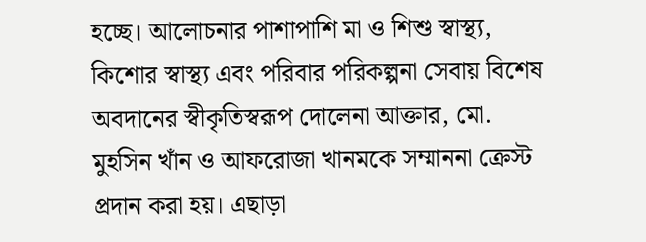হচ্ছে। আলোচনার পাশাপাশি মা ও শিশু স্বাস্থ্য, কিশোর স্বাস্থ্য এবং পরিবার পরিকল্পনা সেবায় বিশেষ অবদানের স্বীকৃতিস্বরূপ দোলেনা আক্তার, মো. মুহসিন খাঁন ও আফরোজা খানমকে সম্মাননা ক্রেস্ট প্রদান করা হয়। এছাড়া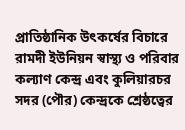প্রাতিষ্ঠানিক উৎকর্ষের বিচারে রামদী ইউনিয়ন স্বাস্থ্য ও পরিবার কল্যাণ কেন্দ্র এবং কুলিয়ারচর সদর (পৌর) কেন্দ্রকে শ্রেষ্ঠত্বের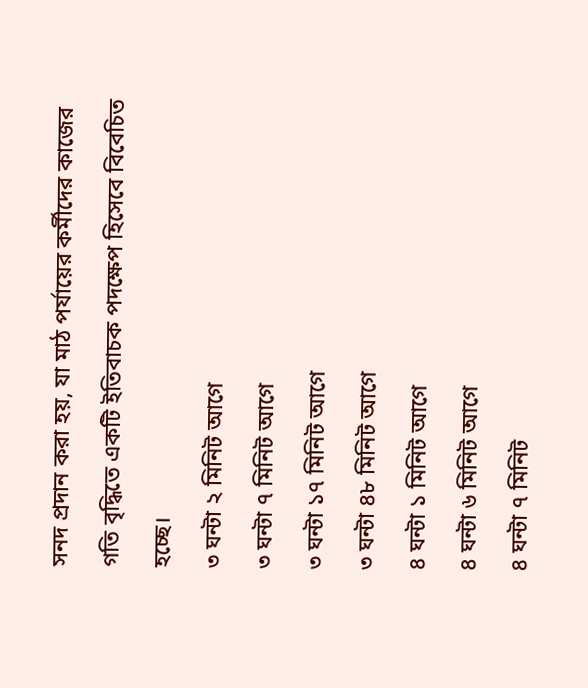সনদ প্রদান করা হয়, যা মাঠ পর্যায়ের কর্মীদের কাজের গতি বৃদ্ধিতে একটি ইতিবাচক পদক্ষেপ হিসেবে বিবেচিত হচ্ছে।
৩ ঘন্টা ২ মিনিট আগে
৩ ঘন্টা ৭ মিনিট আগে
৩ ঘন্টা ১৭ মিনিট আগে
৩ ঘন্টা ৪৮ মিনিট আগে
৪ ঘন্টা ১ মিনিট আগে
৪ ঘন্টা ৬ মিনিট আগে
৪ ঘন্টা ৭ মিনিট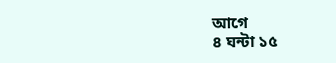আগে
৪ ঘন্টা ১৫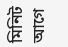মিনিট আগে